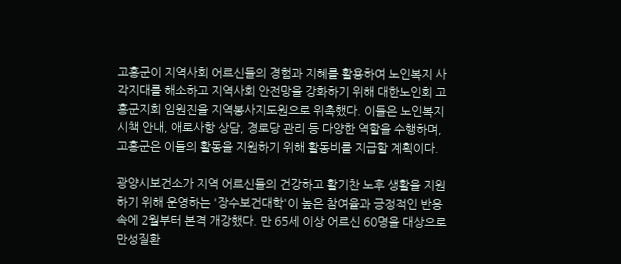고흥군이 지역사회 어르신들의 경험과 지혜를 활용하여 노인복지 사각지대를 해소하고 지역사회 안전망을 강화하기 위해 대한노인회 고흥군지회 임원진을 지역봉사지도원으로 위촉했다. 이들은 노인복지 시책 안내, 애로사항 상담, 경로당 관리 등 다양한 역할을 수행하며, 고흥군은 이들의 활동을 지원하기 위해 활동비를 지급할 계획이다.

광양시보건소가 지역 어르신들의 건강하고 활기찬 노후 생활을 지원하기 위해 운영하는 '장수보건대학'이 높은 참여율과 긍정적인 반응 속에 2월부터 본격 개강했다. 만 65세 이상 어르신 60명을 대상으로 만성질환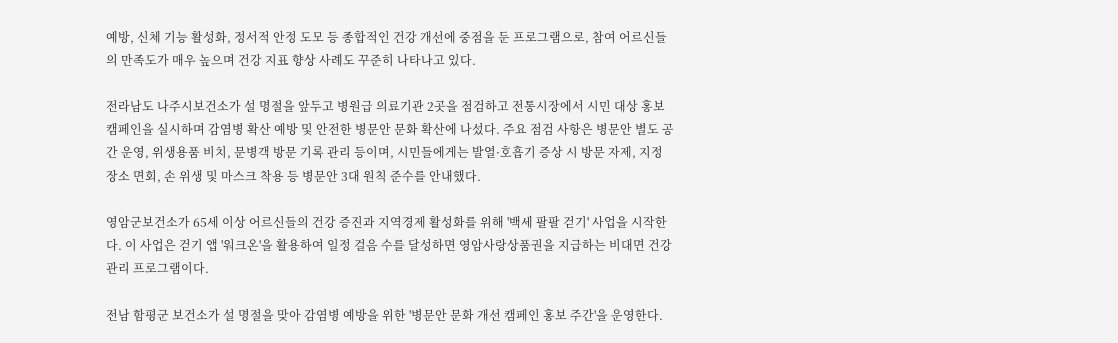예방, 신체 기능 활성화, 정서적 안정 도모 등 종합적인 건강 개선에 중점을 둔 프로그램으로, 참여 어르신들의 만족도가 매우 높으며 건강 지표 향상 사례도 꾸준히 나타나고 있다.

전라남도 나주시보건소가 설 명절을 앞두고 병원급 의료기관 2곳을 점검하고 전통시장에서 시민 대상 홍보 캠페인을 실시하며 감염병 확산 예방 및 안전한 병문안 문화 확산에 나섰다. 주요 점검 사항은 병문안 별도 공간 운영, 위생용품 비치, 문병객 방문 기록 관리 등이며, 시민들에게는 발열·호흡기 증상 시 방문 자제, 지정 장소 면회, 손 위생 및 마스크 착용 등 병문안 3대 원칙 준수를 안내했다.

영암군보건소가 65세 이상 어르신들의 건강 증진과 지역경제 활성화를 위해 '백세 팔팔 걷기' 사업을 시작한다. 이 사업은 걷기 앱 '워크온'을 활용하여 일정 걸음 수를 달성하면 영암사랑상품권을 지급하는 비대면 건강관리 프로그램이다.

전남 함평군 보건소가 설 명절을 맞아 감염병 예방을 위한 '병문안 문화 개선 캠페인 홍보 주간'을 운영한다.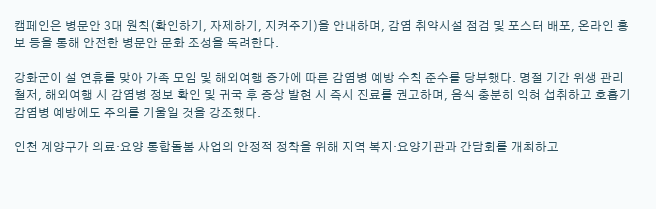캠페인은 병문안 3대 원칙(확인하기, 자제하기, 지켜주기)을 안내하며, 감염 취약시설 점검 및 포스터 배포, 온라인 홍보 등을 통해 안전한 병문안 문화 조성을 독려한다.

강화군이 설 연휴를 맞아 가족 모임 및 해외여행 증가에 따른 감염병 예방 수칙 준수를 당부했다. 명절 기간 위생 관리 철저, 해외여행 시 감염병 정보 확인 및 귀국 후 증상 발현 시 즉시 진료를 권고하며, 음식 충분히 익혀 섭취하고 호흡기 감염병 예방에도 주의를 기울일 것을 강조했다.

인천 계양구가 의료·요양 통합돌봄 사업의 안정적 정착을 위해 지역 복지·요양기관과 간담회를 개최하고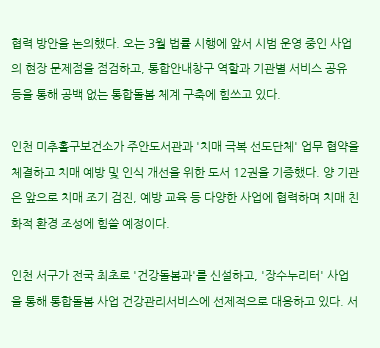협력 방안을 논의했다. 오는 3월 법률 시행에 앞서 시범 운영 중인 사업의 현장 문제점을 점검하고, 통합안내창구 역할과 기관별 서비스 공유 등을 통해 공백 없는 통합돌봄 체계 구축에 힘쓰고 있다.

인천 미추홀구보건소가 주안도서관과 '치매 극복 선도단체' 업무 협약을 체결하고 치매 예방 및 인식 개선을 위한 도서 12권을 기증했다. 양 기관은 앞으로 치매 조기 검진, 예방 교육 등 다양한 사업에 협력하며 치매 친화적 환경 조성에 힘쓸 예정이다.

인천 서구가 전국 최초로 '건강돌봄과'를 신설하고, '장수누리터' 사업을 통해 통합돌봄 사업 건강관리서비스에 선제적으로 대응하고 있다. 서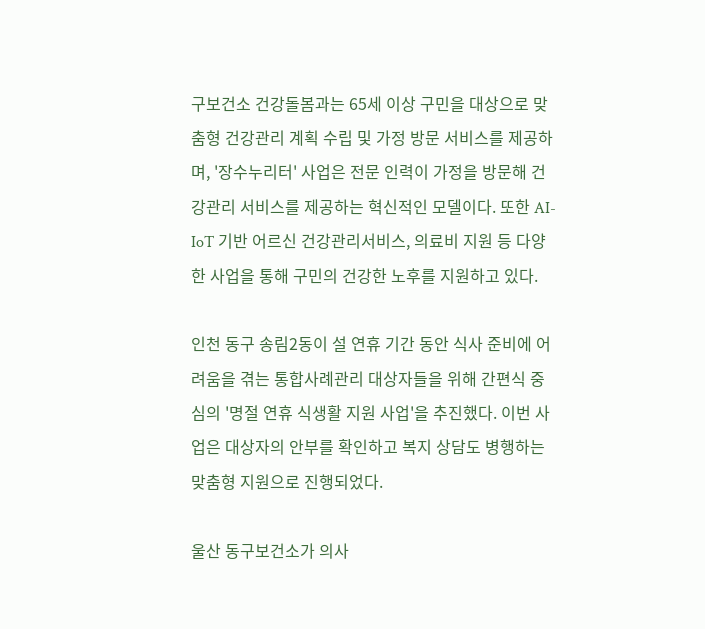구보건소 건강돌봄과는 65세 이상 구민을 대상으로 맞춤형 건강관리 계획 수립 및 가정 방문 서비스를 제공하며, '장수누리터' 사업은 전문 인력이 가정을 방문해 건강관리 서비스를 제공하는 혁신적인 모델이다. 또한 AI-IoT 기반 어르신 건강관리서비스, 의료비 지원 등 다양한 사업을 통해 구민의 건강한 노후를 지원하고 있다.

인천 동구 송림2동이 설 연휴 기간 동안 식사 준비에 어려움을 겪는 통합사례관리 대상자들을 위해 간편식 중심의 '명절 연휴 식생활 지원 사업'을 추진했다. 이번 사업은 대상자의 안부를 확인하고 복지 상담도 병행하는 맞춤형 지원으로 진행되었다.

울산 동구보건소가 의사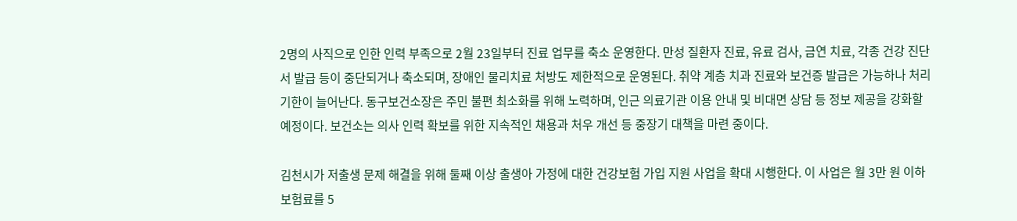2명의 사직으로 인한 인력 부족으로 2월 23일부터 진료 업무를 축소 운영한다. 만성 질환자 진료, 유료 검사, 금연 치료, 각종 건강 진단서 발급 등이 중단되거나 축소되며, 장애인 물리치료 처방도 제한적으로 운영된다. 취약 계층 치과 진료와 보건증 발급은 가능하나 처리 기한이 늘어난다. 동구보건소장은 주민 불편 최소화를 위해 노력하며, 인근 의료기관 이용 안내 및 비대면 상담 등 정보 제공을 강화할 예정이다. 보건소는 의사 인력 확보를 위한 지속적인 채용과 처우 개선 등 중장기 대책을 마련 중이다.

김천시가 저출생 문제 해결을 위해 둘째 이상 출생아 가정에 대한 건강보험 가입 지원 사업을 확대 시행한다. 이 사업은 월 3만 원 이하 보험료를 5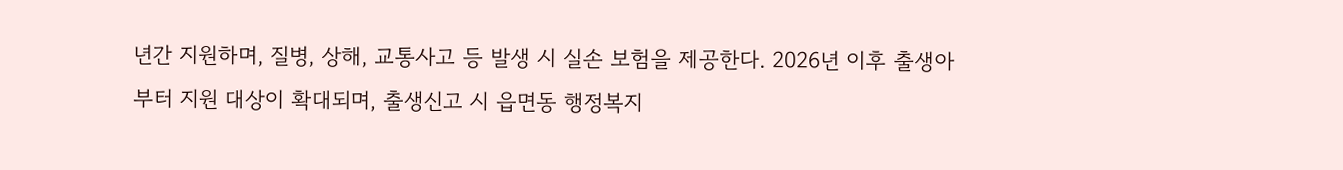년간 지원하며, 질병, 상해, 교통사고 등 발생 시 실손 보험을 제공한다. 2026년 이후 출생아부터 지원 대상이 확대되며, 출생신고 시 읍면동 행정복지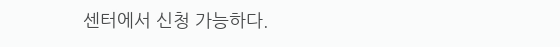센터에서 신청 가능하다.